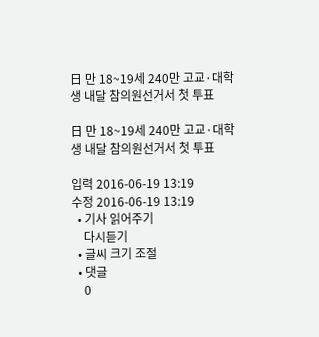日 만 18~19세 240만 고교·대학생 내달 참의원선거서 첫 투표

日 만 18~19세 240만 고교·대학생 내달 참의원선거서 첫 투표

입력 2016-06-19 13:19
수정 2016-06-19 13:19
  • 기사 읽어주기
    다시듣기
  • 글씨 크기 조절
  • 댓글
    0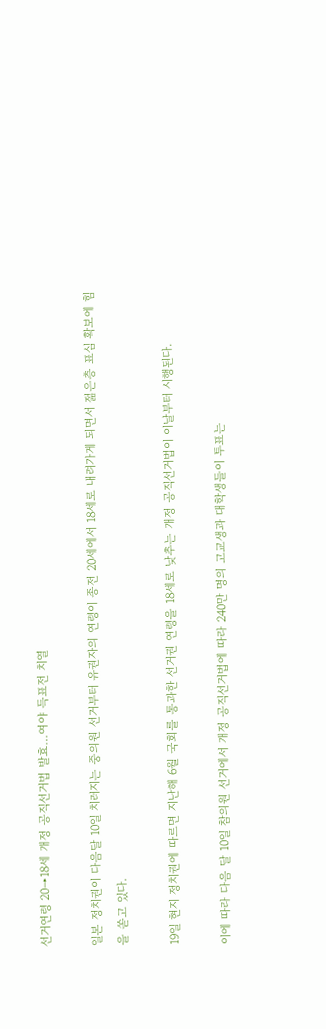선거연령 20→18세 개정 공직선거법 발효…여야 득표전 치열

일본 정치권이 다음달 10일 치러지는 중의원 선거부터 유권자의 연령이 종전 20세에서 18세로 내려가게 되면서 젊은층 표심 확보에 힘을 쏟고 있다.

19일 현지 정치권에 따르면 지난해 6월 국회를 통과한 선거권 연령을 18세로 낮추는 개정 공직선거법이 이날부터 시행된다.

이에 따라 다음 달 10일 참의원 선거에서 개정 공직선거법에 따라 240만 명의 고교생과 대학생들이 투표는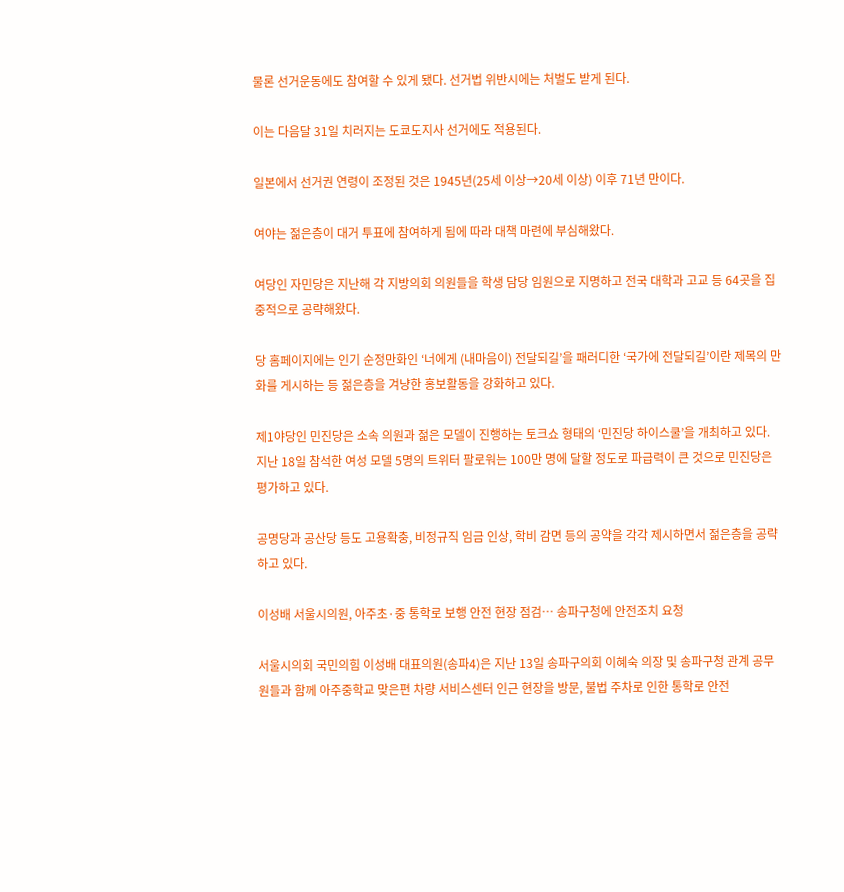물론 선거운동에도 참여할 수 있게 됐다. 선거법 위반시에는 처벌도 받게 된다.

이는 다음달 31일 치러지는 도쿄도지사 선거에도 적용된다.

일본에서 선거권 연령이 조정된 것은 1945년(25세 이상→20세 이상) 이후 71년 만이다.

여야는 젊은층이 대거 투표에 참여하게 됨에 따라 대책 마련에 부심해왔다.

여당인 자민당은 지난해 각 지방의회 의원들을 학생 담당 임원으로 지명하고 전국 대학과 고교 등 64곳을 집중적으로 공략해왔다.

당 홈페이지에는 인기 순정만화인 ‘너에게 (내마음이) 전달되길’을 패러디한 ‘국가에 전달되길’이란 제목의 만화를 게시하는 등 젊은층을 겨냥한 홍보활동을 강화하고 있다.

제1야당인 민진당은 소속 의원과 젊은 모델이 진행하는 토크쇼 형태의 ‘민진당 하이스쿨’을 개최하고 있다. 지난 18일 참석한 여성 모델 5명의 트위터 팔로워는 100만 명에 달할 정도로 파급력이 큰 것으로 민진당은 평가하고 있다.

공명당과 공산당 등도 고용확충, 비정규직 임금 인상, 학비 감면 등의 공약을 각각 제시하면서 젊은층을 공략하고 있다.

이성배 서울시의원, 아주초·중 통학로 보행 안전 현장 점검… 송파구청에 안전조치 요청

서울시의회 국민의힘 이성배 대표의원(송파4)은 지난 13일 송파구의회 이혜숙 의장 및 송파구청 관계 공무원들과 함께 아주중학교 맞은편 차량 서비스센터 인근 현장을 방문, 불법 주차로 인한 통학로 안전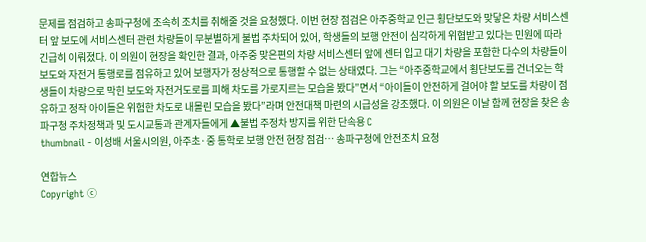문제를 점검하고 송파구청에 조속히 조치를 취해줄 것을 요청했다. 이번 현장 점검은 아주중학교 인근 횡단보도와 맞닿은 차량 서비스센터 앞 보도에 서비스센터 관련 차량들이 무분별하게 불법 주차되어 있어, 학생들의 보행 안전이 심각하게 위협받고 있다는 민원에 따라 긴급히 이뤄졌다. 이 의원이 현장을 확인한 결과, 아주중 맞은편의 차량 서비스센터 앞에 센터 입고 대기 차량을 포함한 다수의 차량들이 보도와 자전거 통행로를 점유하고 있어 보행자가 정상적으로 통행할 수 없는 상태였다. 그는 “아주중학교에서 횡단보도를 건너오는 학생들이 차량으로 막힌 보도와 자전거도로를 피해 차도를 가로지르는 모습을 봤다”면서 “아이들이 안전하게 걸어야 할 보도를 차량이 점유하고 정작 아이들은 위험한 차도로 내몰린 모습을 봤다”라며 안전대책 마련의 시급성을 강조했다. 이 의원은 이날 함께 현장을 찾은 송파구청 주차정책과 및 도시교통과 관계자들에게 ▲불법 주정차 방지를 위한 단속용 C
thumbnail - 이성배 서울시의원, 아주초·중 통학로 보행 안전 현장 점검… 송파구청에 안전조치 요청

연합뉴스
Copyright ⓒ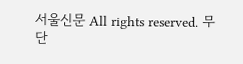서울신문 All rights reserved. 무단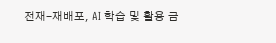전재-재배포, AI 학습 및 활용 금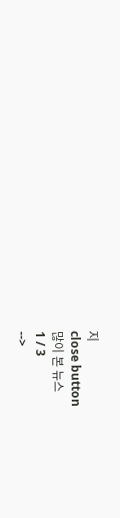지
close button
많이 본 뉴스
1 / 3
-->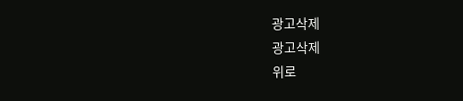광고삭제
광고삭제
위로